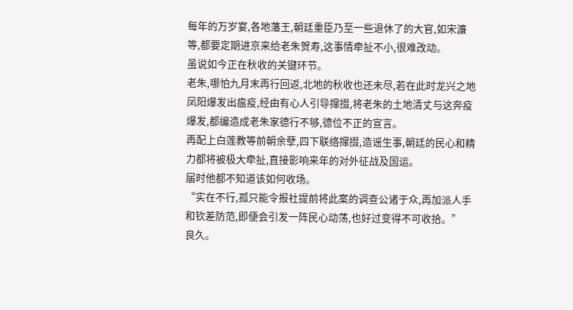每年的万岁宴,各地藩王,朝廷重臣乃至一些退休了的大官,如宋濂等,都要定期进京来给老朱贺寿,这事情牵扯不小,很难改动。
虽说如今正在秋收的关键环节。
老朱,哪怕九月末再行回返,北地的秋收也还未尽,若在此时龙兴之地凤阳爆发出瘟疫,经由有心人引导撺掇,将老朱的土地清丈与这奔疫爆发,都编造成老朱家德行不够,德位不正的宣言。
再配上白莲教等前朝余孽,四下联络撺掇,造谣生事,朝廷的民心和精力都将被极大牵扯,直接影响来年的对外征战及国运。
届时他都不知道该如何收场。
“实在不行,孤只能令报社提前将此案的调查公诸于众,再加派人手和钦差防范,即便会引发一阵民心动荡,也好过变得不可收拾。”
良久。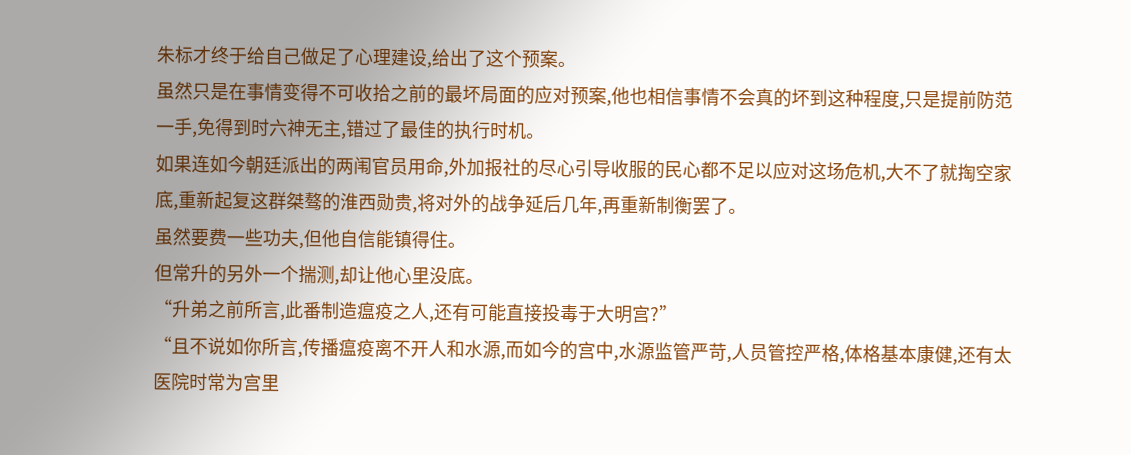朱标才终于给自己做足了心理建设,给出了这个预案。
虽然只是在事情变得不可收拾之前的最坏局面的应对预案,他也相信事情不会真的坏到这种程度,只是提前防范一手,免得到时六神无主,错过了最佳的执行时机。
如果连如今朝廷派出的两闱官员用命,外加报社的尽心引导收服的民心都不足以应对这场危机,大不了就掏空家底,重新起复这群桀骜的淮西勋贵,将对外的战争延后几年,再重新制衡罢了。
虽然要费一些功夫,但他自信能镇得住。
但常升的另外一个揣测,却让他心里没底。
“升弟之前所言,此番制造瘟疫之人,还有可能直接投毒于大明宫?”
“且不说如你所言,传播瘟疫离不开人和水源,而如今的宫中,水源监管严苛,人员管控严格,体格基本康健,还有太医院时常为宫里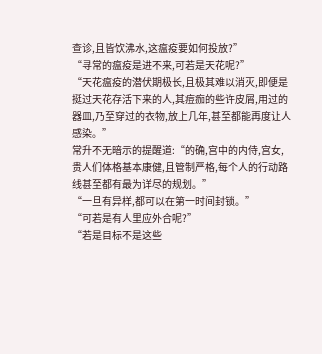查诊,且皆饮沸水,这瘟疫要如何投放?”
“寻常的瘟疫是进不来,可若是天花呢?”
“天花瘟疫的潜伏期极长,且极其难以消灭,即便是挺过天花存活下来的人,其痘痂的些许皮屑,用过的器皿,乃至穿过的衣物,放上几年,甚至都能再度让人感染。”
常升不无暗示的提醒道:“的确,宫中的内侍,宫女,贵人们体格基本康健,且管制严格,每个人的行动路线甚至都有最为详尽的规划。”
“一旦有异样,都可以在第一时间封锁。”
“可若是有人里应外合呢?”
“若是目标不是这些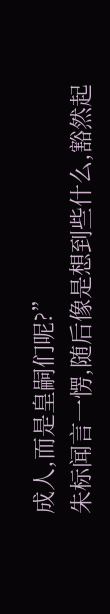成人,而是皇嗣们呢?”
朱标闻言一愣,随后像是想到些什么,豁然起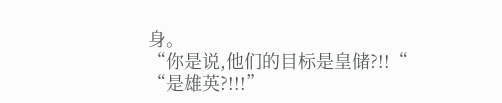身。
“你是说,他们的目标是皇储?!!“
“是雄英?!!!”